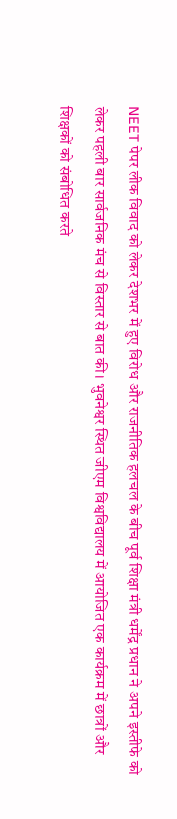NEET पेपर लीक विवाद को लेकर देशभर में हुए विरोध और राजनीतिक हलचल के बीच पूर्व शिक्षा मंत्री धर्मेंद्र प्रधान ने अपने इस्तीफे को लेकर पहली बार सार्वजनिक मंच से विस्तार से बात की। भुवनेश्वर स्थित जीएम विश्वविद्यालय में आयोजित एक कार्यक्रम में छात्रों और शिक्षकों को संबोधित करते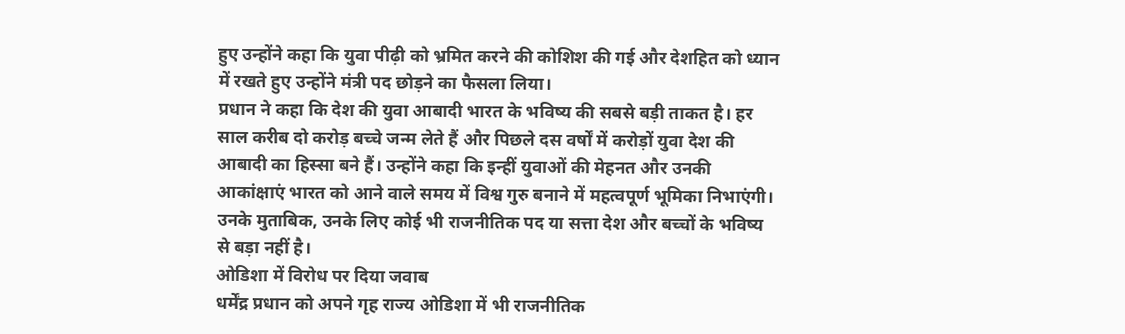हुए उन्होंने कहा कि युवा पीढ़ी को भ्रमित करने की कोशिश की गई और देशहित को ध्यान में रखते हुए उन्होंने मंत्री पद छोड़ने का फैसला लिया।
प्रधान ने कहा कि देश की युवा आबादी भारत के भविष्य की सबसे बड़ी ताकत है। हर साल करीब दो करोड़ बच्चे जन्म लेते हैं और पिछले दस वर्षों में करोड़ों युवा देश की आबादी का हिस्सा बने हैं। उन्होंने कहा कि इन्हीं युवाओं की मेहनत और उनकी आकांक्षाएं भारत को आने वाले समय में विश्व गुरु बनाने में महत्वपूर्ण भूमिका निभाएंगी। उनके मुताबिक, उनके लिए कोई भी राजनीतिक पद या सत्ता देश और बच्चों के भविष्य से बड़ा नहीं है।
ओडिशा में विरोध पर दिया जवाब
धर्मेंद्र प्रधान को अपने गृह राज्य ओडिशा में भी राजनीतिक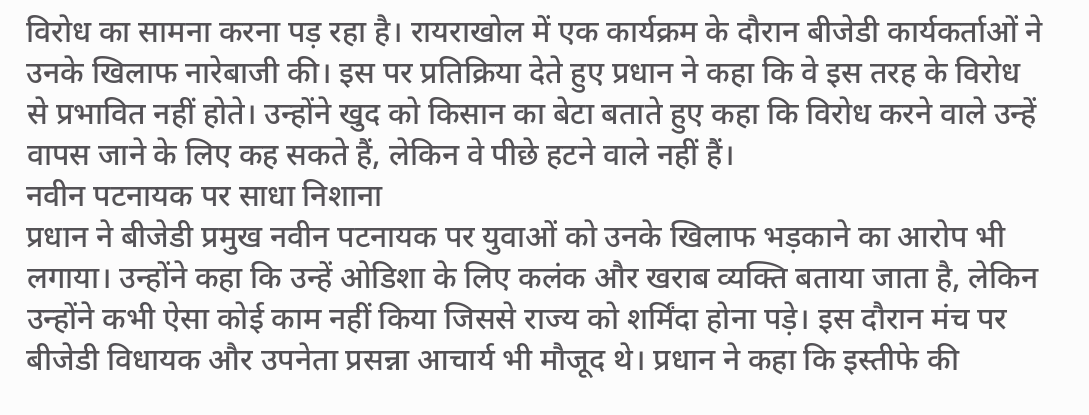विरोध का सामना करना पड़ रहा है। रायराखोल में एक कार्यक्रम के दौरान बीजेडी कार्यकर्ताओं ने उनके खिलाफ नारेबाजी की। इस पर प्रतिक्रिया देते हुए प्रधान ने कहा कि वे इस तरह के विरोध से प्रभावित नहीं होते। उन्होंने खुद को किसान का बेटा बताते हुए कहा कि विरोध करने वाले उन्हें वापस जाने के लिए कह सकते हैं, लेकिन वे पीछे हटने वाले नहीं हैं।
नवीन पटनायक पर साधा निशाना
प्रधान ने बीजेडी प्रमुख नवीन पटनायक पर युवाओं को उनके खिलाफ भड़काने का आरोप भी लगाया। उन्होंने कहा कि उन्हें ओडिशा के लिए कलंक और खराब व्यक्ति बताया जाता है, लेकिन उन्होंने कभी ऐसा कोई काम नहीं किया जिससे राज्य को शर्मिंदा होना पड़े। इस दौरान मंच पर बीजेडी विधायक और उपनेता प्रसन्ना आचार्य भी मौजूद थे। प्रधान ने कहा कि इस्तीफे की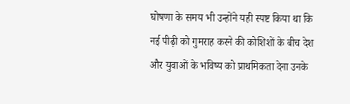घोषणा के समय भी उन्होंने यही स्पष्ट किया था कि नई पीढ़ी को गुमराह करने की कोशिशों के बीच देश और युवाओं के भविष्य को प्राथमिकता देना उनके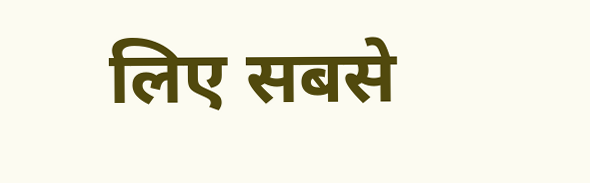लिए सबसे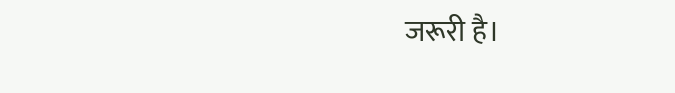जरूरी है।